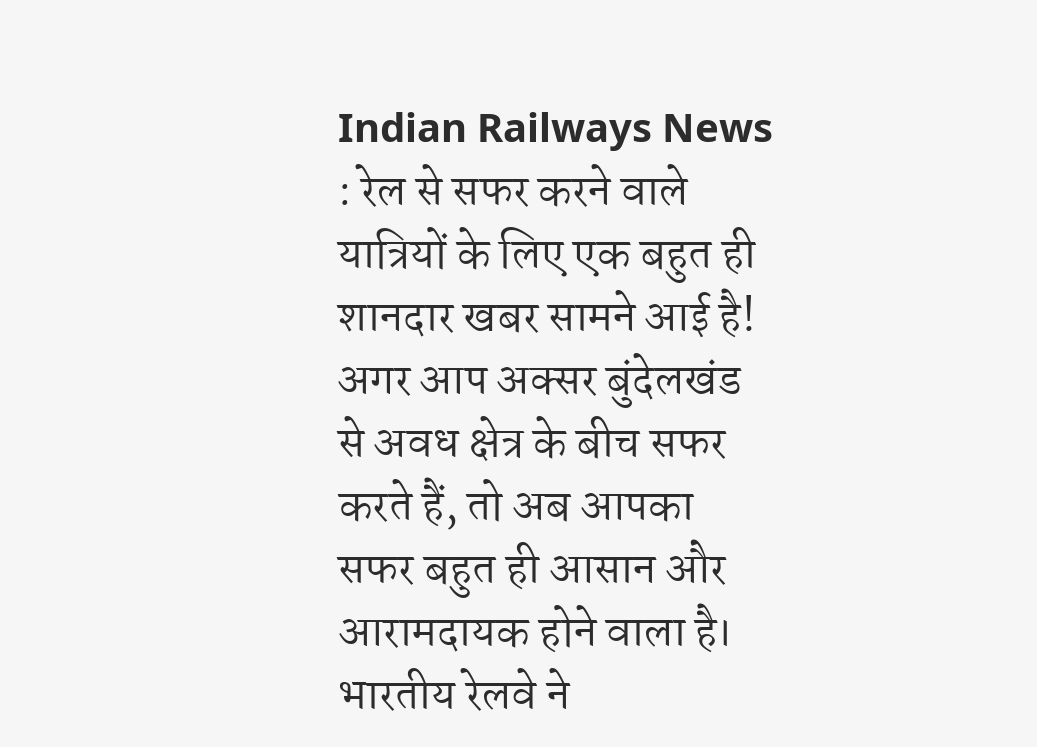Indian Railways News : रेल से सफर करने वाले यात्रियों के लिए एक बहुत ही शानदार खबर सामने आई है! अगर आप अक्सर बुंदेलखंड से अवध क्षेत्र के बीच सफर करते हैं, तो अब आपका सफर बहुत ही आसान और आरामदायक होने वाला है। भारतीय रेलवे ने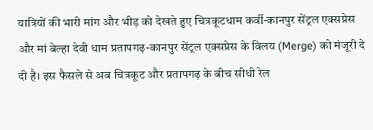यात्रियों की भारी मांग और भीड़ को देखते हुए चित्रकूटधाम कर्वी-कानपुर सेंट्रल एक्सप्रेस और मां बेल्हा देवी धाम प्रतापगढ़-कानपुर सेंट्रल एक्सप्रेस के विलय (Merge) को मंजूरी दे दी है। इस फैसले से अब चित्रकूट और प्रतापगढ़ के बीच सीधी रेल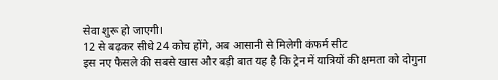सेवा शुरू हो जाएगी।
12 से बढ़कर सीधे 24 कोच होंगे, अब आसानी से मिलेगी कंफर्म सीट
इस नए फैसले की सबसे खास और बड़ी बात यह है कि ट्रेन में यात्रियों की क्षमता को दोगुना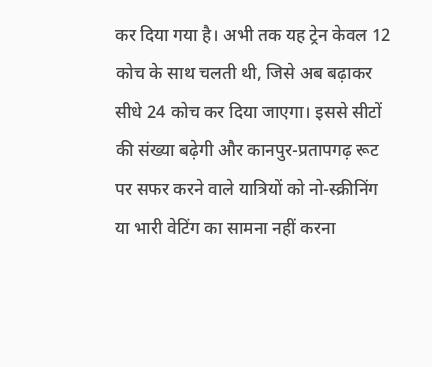कर दिया गया है। अभी तक यह ट्रेन केवल 12 कोच के साथ चलती थी, जिसे अब बढ़ाकर सीधे 24 कोच कर दिया जाएगा। इससे सीटों की संख्या बढ़ेगी और कानपुर-प्रतापगढ़ रूट पर सफर करने वाले यात्रियों को नो-स्क्रीनिंग या भारी वेटिंग का सामना नहीं करना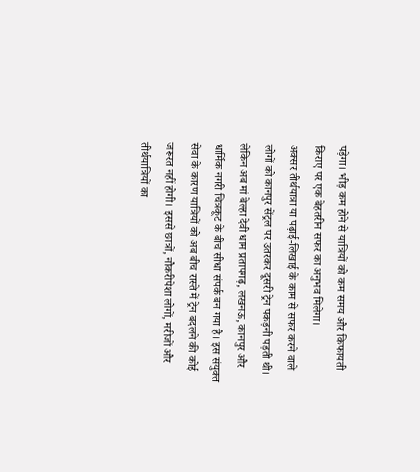पड़ेगा। भीड़ कम होने से यात्रियों को कम समय और किफायती किराए पर एक बेहतरीन सफर का अनुभव मिलेगा।
अक्सर तीर्थयात्रा या पढ़ाई-लिखाई के काम से सफर करने वाले लोगों को कानपुर सेंट्रल पर उतरकर दूसरी ट्रेन पकड़नी पड़ती थी। लेकिन अब मां बेल्हा देवी धाम प्रतापगढ़, लखनऊ, कानपुर और धार्मिक नगरी चित्रकूट के बीच सीधा संपर्क बन गया है। इस संयुक्त सेवा के कारण यात्रियों को अब बीच रास्ते में ट्रेन बदलने की कोई जरूरत नहीं होगी। इससे छात्रों, नौकरीपेशा लोगों, मरीजों और तीर्थयात्रियों का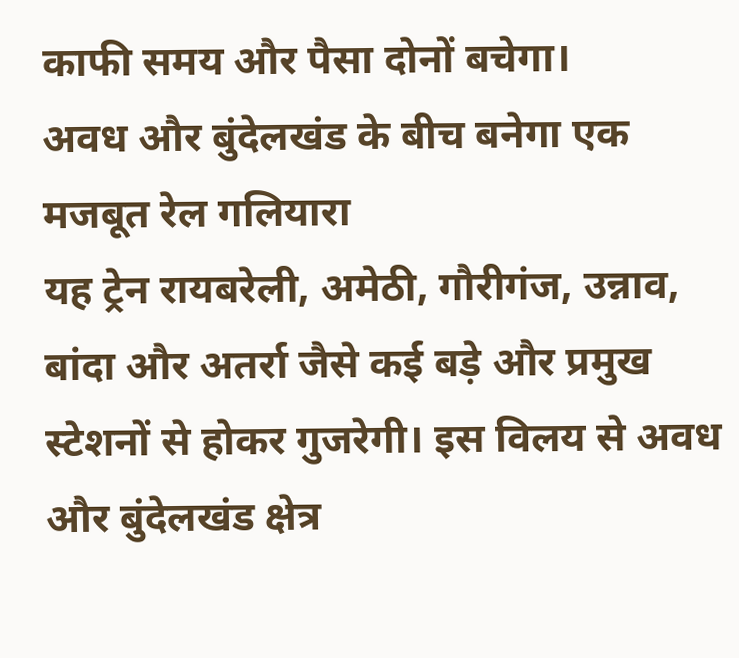काफी समय और पैसा दोनों बचेगा।
अवध और बुंदेलखंड के बीच बनेगा एक मजबूत रेल गलियारा
यह ट्रेन रायबरेली, अमेठी, गौरीगंज, उन्नाव, बांदा और अतर्रा जैसे कई बड़े और प्रमुख स्टेशनों से होकर गुजरेगी। इस विलय से अवध और बुंदेलखंड क्षेत्र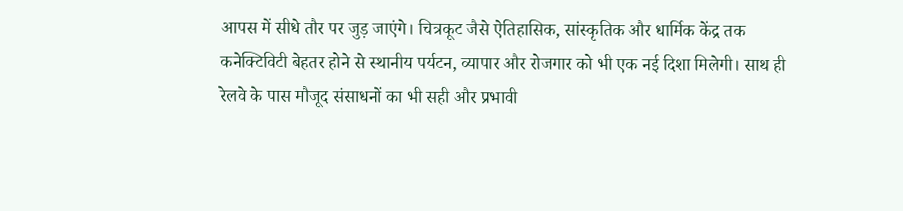आपस में सीधे तौर पर जुड़ जाएंगे। चित्रकूट जैसे ऐतिहासिक, सांस्कृतिक और धार्मिक केंद्र तक कनेक्टिविटी बेहतर होने से स्थानीय पर्यटन, व्यापार और रोजगार को भी एक नई दिशा मिलेगी। साथ ही रेलवे के पास मौजूद संसाधनों का भी सही और प्रभावी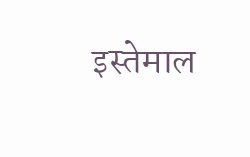इस्तेमाल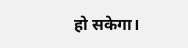हो सकेगा।